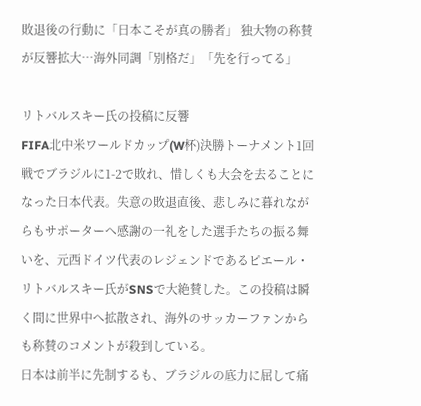敗退後の行動に「日本こそが真の勝者」 独大物の称賛が反響拡大…海外同調「別格だ」「先を行ってる」

リトバルスキー氏の投稿に反響
FIFA北中米ワールドカップ(W杯)決勝トーナメント1回戦でブラジルに1-2で敗れ、惜しくも大会を去ることになった日本代表。失意の敗退直後、悲しみに暮れながらもサポーターへ感謝の一礼をした選手たちの振る舞いを、元西ドイツ代表のレジェンドであるピエール・リトバルスキー氏がSNSで大絶賛した。この投稿は瞬く間に世界中へ拡散され、海外のサッカーファンからも称賛のコメントが殺到している。
日本は前半に先制するも、ブラジルの底力に屈して痛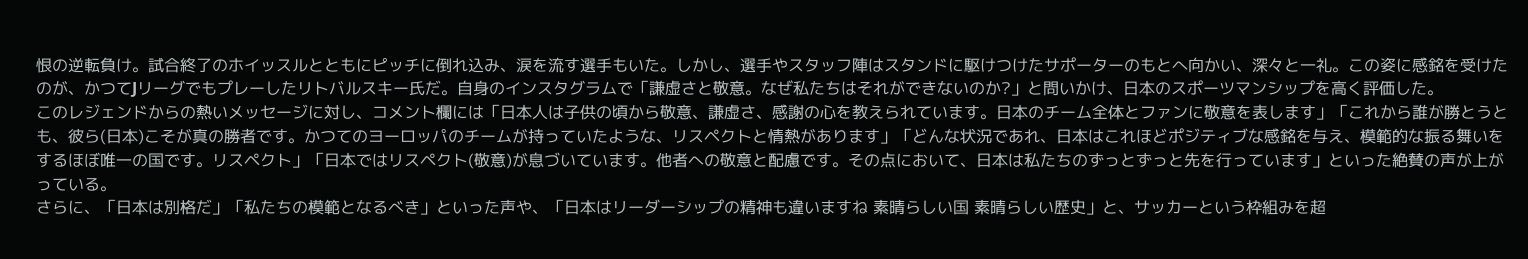恨の逆転負け。試合終了のホイッスルとともにピッチに倒れ込み、涙を流す選手もいた。しかし、選手やスタッフ陣はスタンドに駆けつけたサポーターのもとへ向かい、深々と一礼。この姿に感銘を受けたのが、かつてJリーグでもプレーしたリトバルスキー氏だ。自身のインスタグラムで「謙虚さと敬意。なぜ私たちはそれができないのか?」と問いかけ、日本のスポーツマンシップを高く評価した。
このレジェンドからの熱いメッセージに対し、コメント欄には「日本人は子供の頃から敬意、謙虚さ、感謝の心を教えられています。日本のチーム全体とファンに敬意を表します」「これから誰が勝とうとも、彼ら(日本)こそが真の勝者です。かつてのヨーロッパのチームが持っていたような、リスペクトと情熱があります」「どんな状況であれ、日本はこれほどポジティブな感銘を与え、模範的な振る舞いをするほぼ唯一の国です。リスペクト」「日本ではリスペクト(敬意)が息づいています。他者への敬意と配慮です。その点において、日本は私たちのずっとずっと先を行っています」といった絶賛の声が上がっている。
さらに、「日本は別格だ」「私たちの模範となるべき」といった声や、「日本はリーダーシップの精神も違いますね 素晴らしい国 素晴らしい歴史」と、サッカーという枠組みを超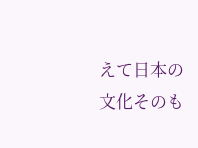えて日本の文化そのも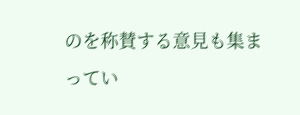のを称賛する意見も集まってい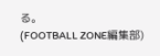る。
(FOOTBALL ZONE編集部)